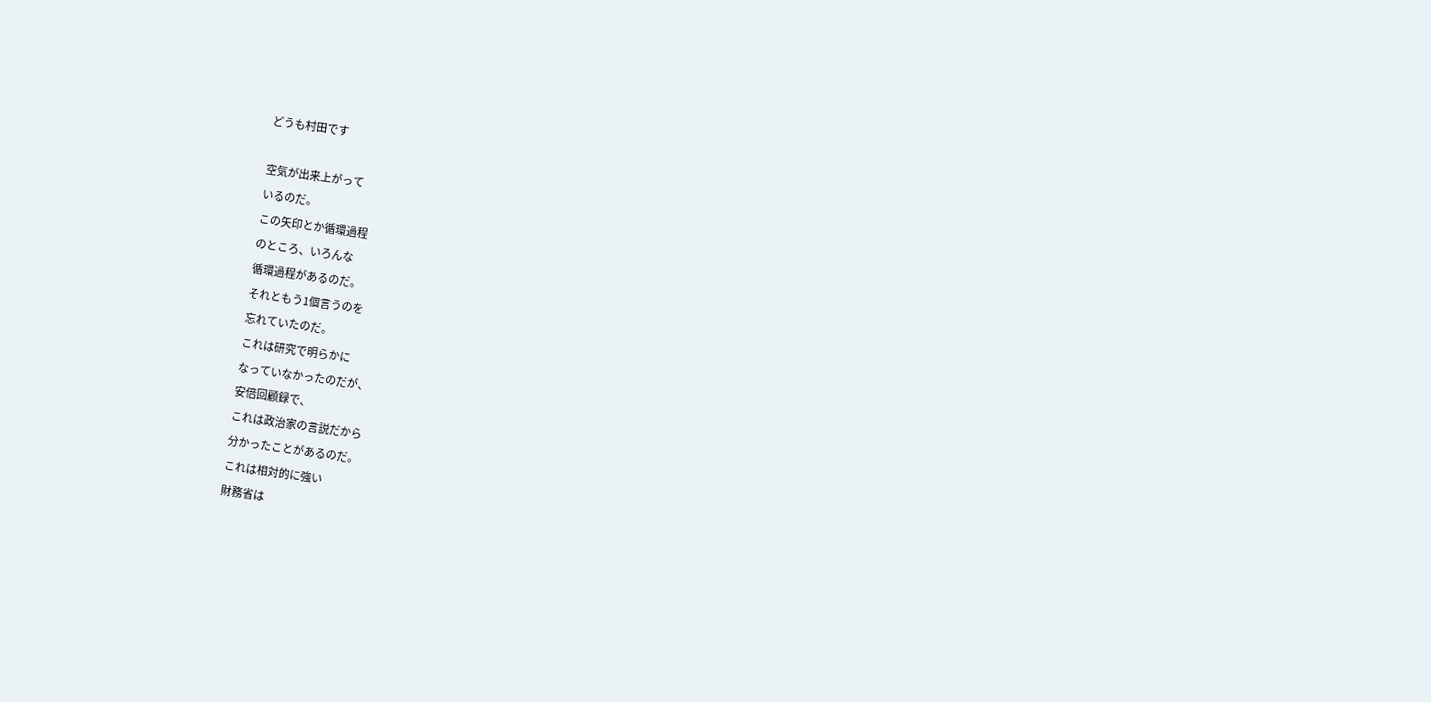どうも村田です

空気が出来上がって
いるのだ。
この矢印とか循環過程
のところ、いろんな
循環過程があるのだ。
それともう1個言うのを
忘れていたのだ。
これは研究で明らかに
なっていなかったのだが、
安倍回顧録で、
これは政治家の言説だから
分かったことがあるのだ。
これは相対的に強い
財務省は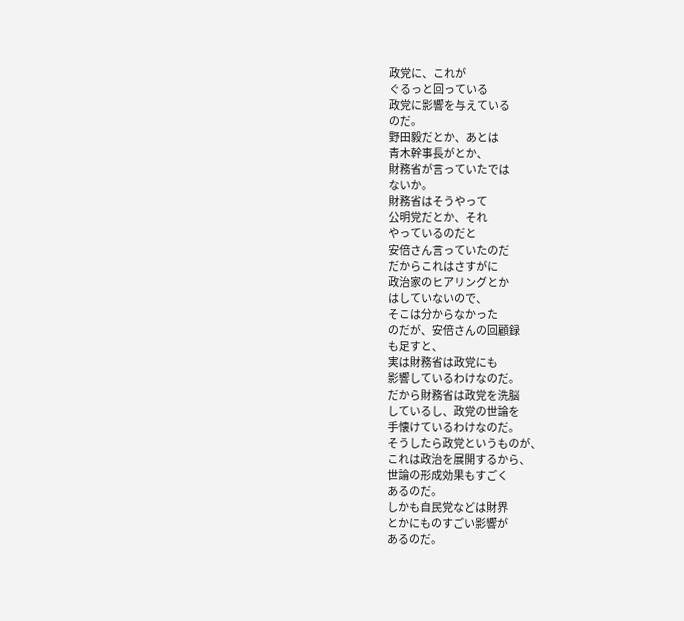政党に、これが
ぐるっと回っている
政党に影響を与えている
のだ。
野田毅だとか、あとは
青木幹事長がとか、
財務省が言っていたでは
ないか。
財務省はそうやって
公明党だとか、それ
やっているのだと
安倍さん言っていたのだ
だからこれはさすがに
政治家のヒアリングとか
はしていないので、
そこは分からなかった
のだが、安倍さんの回顧録
も足すと、
実は財務省は政党にも
影響しているわけなのだ。
だから財務省は政党を洗脳
しているし、政党の世論を
手懐けているわけなのだ。
そうしたら政党というものが、
これは政治を展開するから、
世論の形成効果もすごく
あるのだ。
しかも自民党などは財界
とかにものすごい影響が
あるのだ。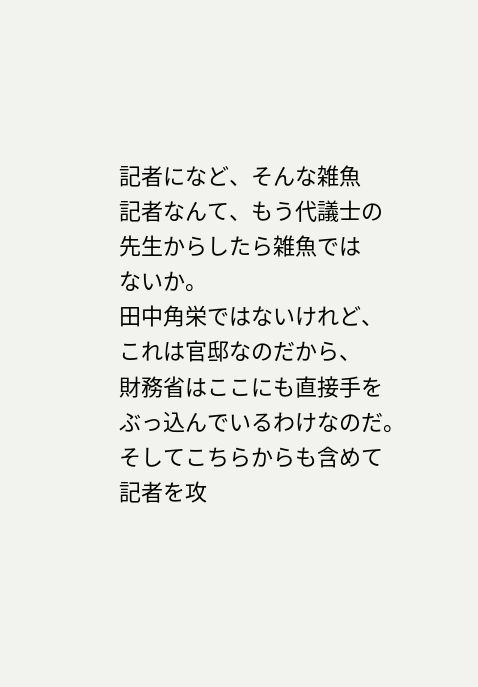記者になど、そんな雑魚
記者なんて、もう代議士の
先生からしたら雑魚では
ないか。
田中角栄ではないけれど、
これは官邸なのだから、
財務省はここにも直接手を
ぶっ込んでいるわけなのだ。
そしてこちらからも含めて
記者を攻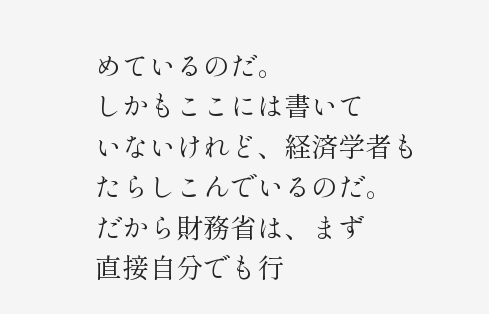めているのだ。
しかもここには書いて
いないけれど、経済学者も
たらしこんでいるのだ。
だから財務省は、まず
直接自分でも行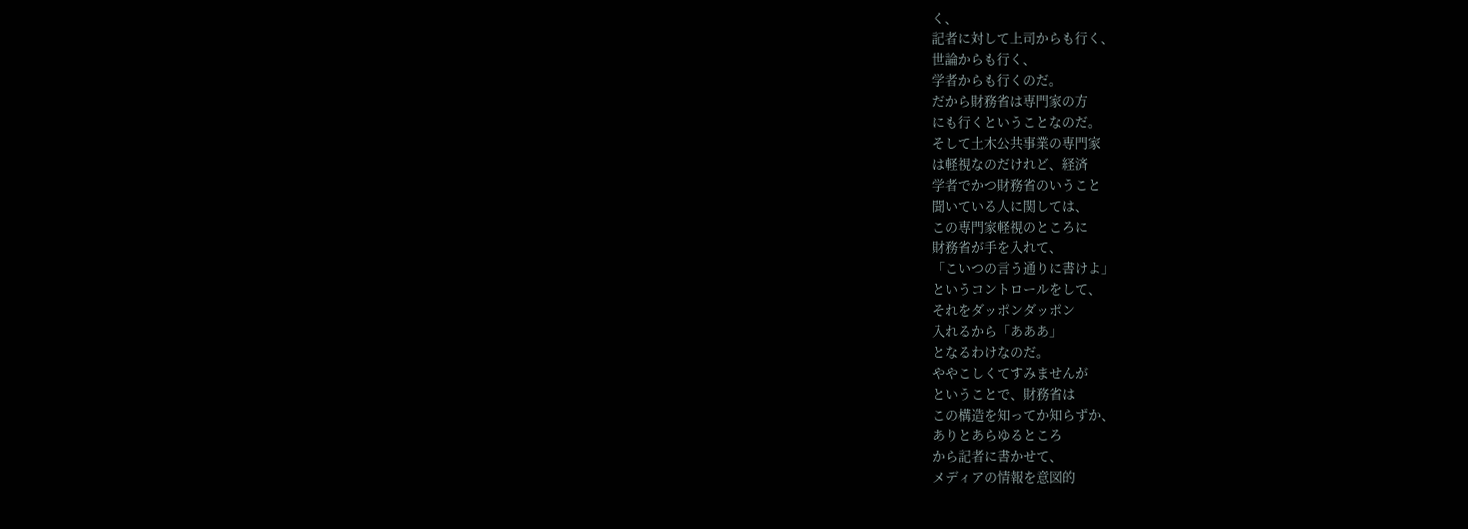く、
記者に対して上司からも行く、
世論からも行く、
学者からも行くのだ。
だから財務省は専門家の方
にも行くということなのだ。
そして土木公共事業の専門家
は軽視なのだけれど、経済
学者でかつ財務省のいうこと
聞いている人に関しては、
この専門家軽視のところに
財務省が手を入れて、
「こいつの言う通りに書けよ」
というコントロールをして、
それをダッポンダッポン
入れるから「あああ」
となるわけなのだ。
ややこしくてすみませんが
ということで、財務省は
この構造を知ってか知らずか、
ありとあらゆるところ
から記者に書かせて、
メディアの情報を意図的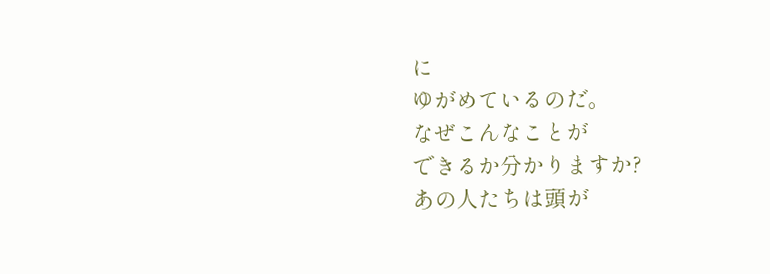に
ゆがめているのだ。
なぜこんなことが
できるか分かりますか?
あの人たちは頭が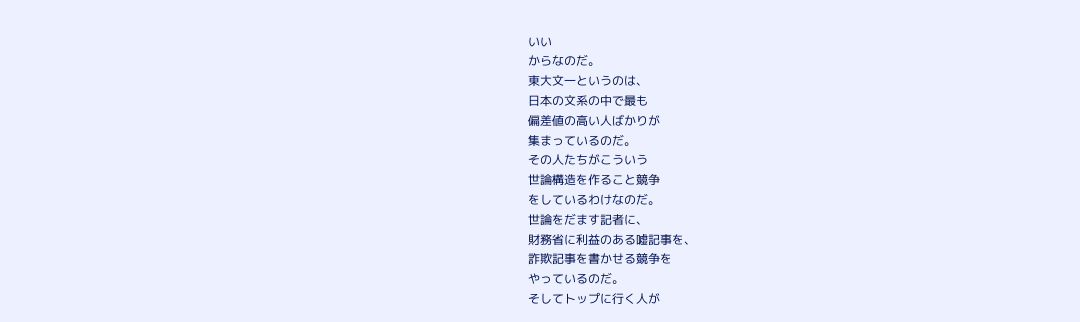いい
からなのだ。
東大文一というのは、
日本の文系の中で最も
偏差値の高い人ばかりが
集まっているのだ。
その人たちがこういう
世論構造を作ること競争
をしているわけなのだ。
世論をだます記者に、
財務省に利益のある嘘記事を、
詐欺記事を書かせる競争を
やっているのだ。
そしてトップに行く人が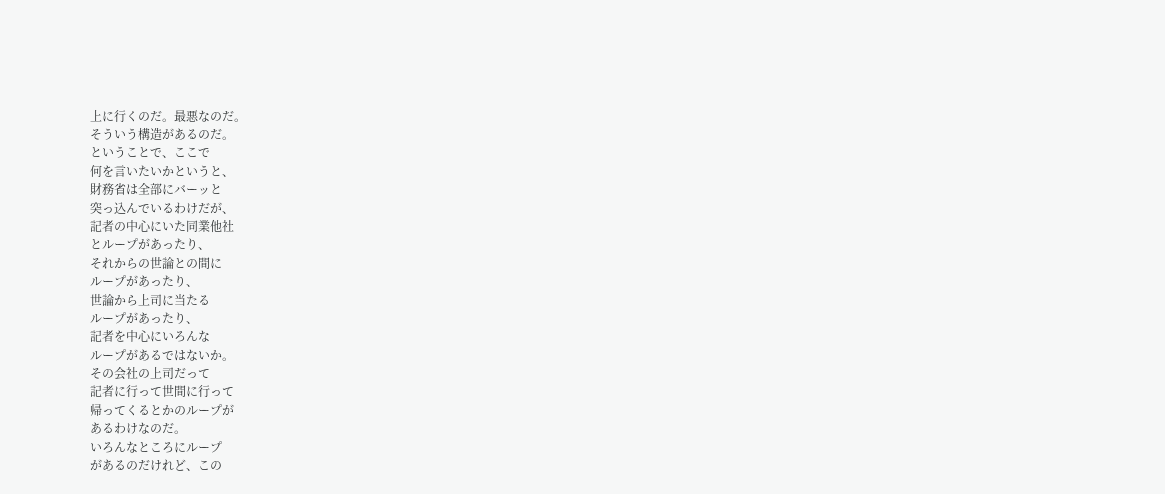上に行くのだ。最悪なのだ。
そういう構造があるのだ。
ということで、ここで
何を言いたいかというと、
財務省は全部にバーッと
突っ込んでいるわけだが、
記者の中心にいた同業他社
とループがあったり、
それからの世論との間に
ループがあったり、
世論から上司に当たる
ループがあったり、
記者を中心にいろんな
ループがあるではないか。
その会社の上司だって
記者に行って世間に行って
帰ってくるとかのループが
あるわけなのだ。
いろんなところにループ
があるのだけれど、この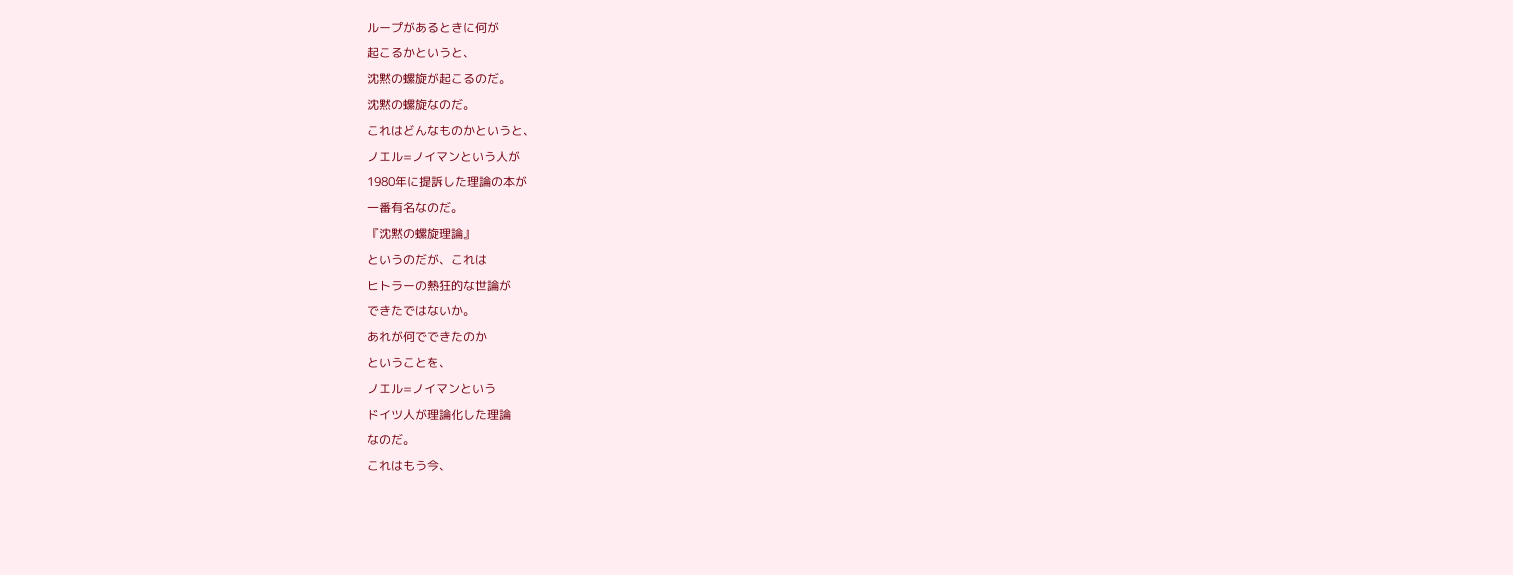ループがあるときに何が
起こるかというと、
沈黙の螺旋が起こるのだ。
沈黙の螺旋なのだ。
これはどんなものかというと、
ノエル=ノイマンという人が
1980年に提訴した理論の本が
一番有名なのだ。
『沈黙の螺旋理論』
というのだが、これは
ヒトラーの熱狂的な世論が
できたではないか。
あれが何でできたのか
ということを、
ノエル=ノイマンという
ドイツ人が理論化した理論
なのだ。
これはもう今、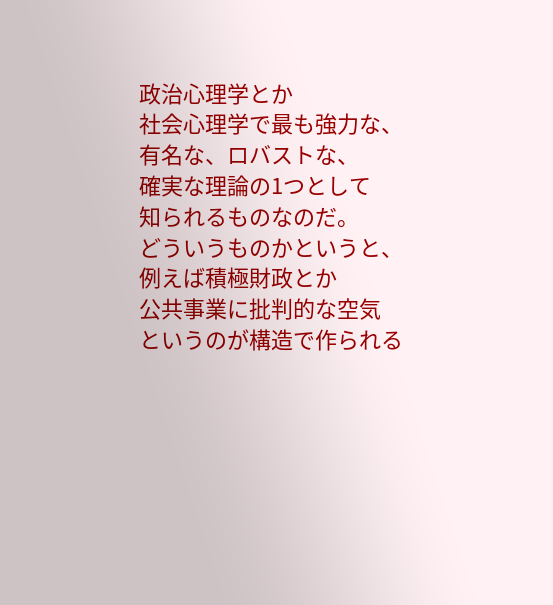政治心理学とか
社会心理学で最も強力な、
有名な、ロバストな、
確実な理論の1つとして
知られるものなのだ。
どういうものかというと、
例えば積極財政とか
公共事業に批判的な空気
というのが構造で作られる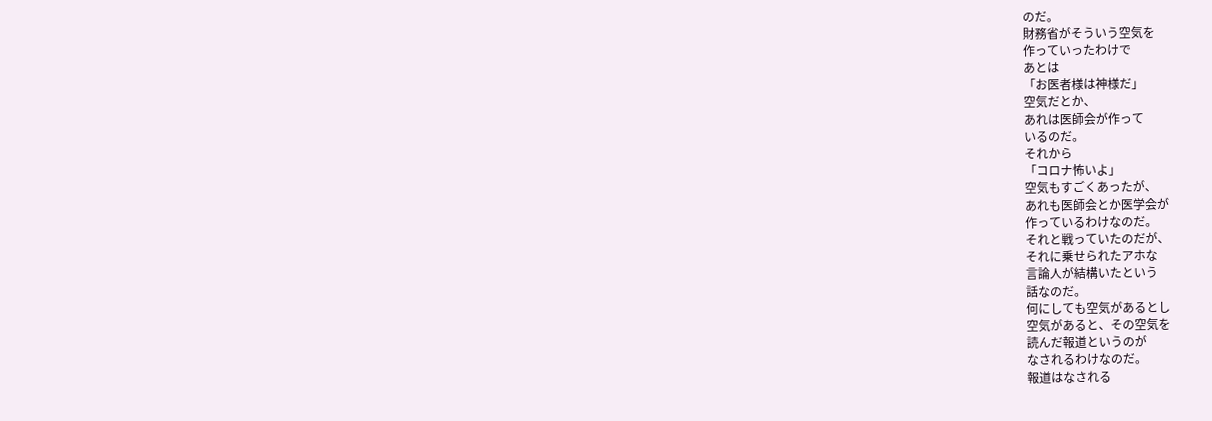のだ。
財務省がそういう空気を
作っていったわけで
あとは
「お医者様は神様だ」
空気だとか、
あれは医師会が作って
いるのだ。
それから
「コロナ怖いよ」
空気もすごくあったが、
あれも医師会とか医学会が
作っているわけなのだ。
それと戦っていたのだが、
それに乗せられたアホな
言論人が結構いたという
話なのだ。
何にしても空気があるとし
空気があると、その空気を
読んだ報道というのが
なされるわけなのだ。
報道はなされる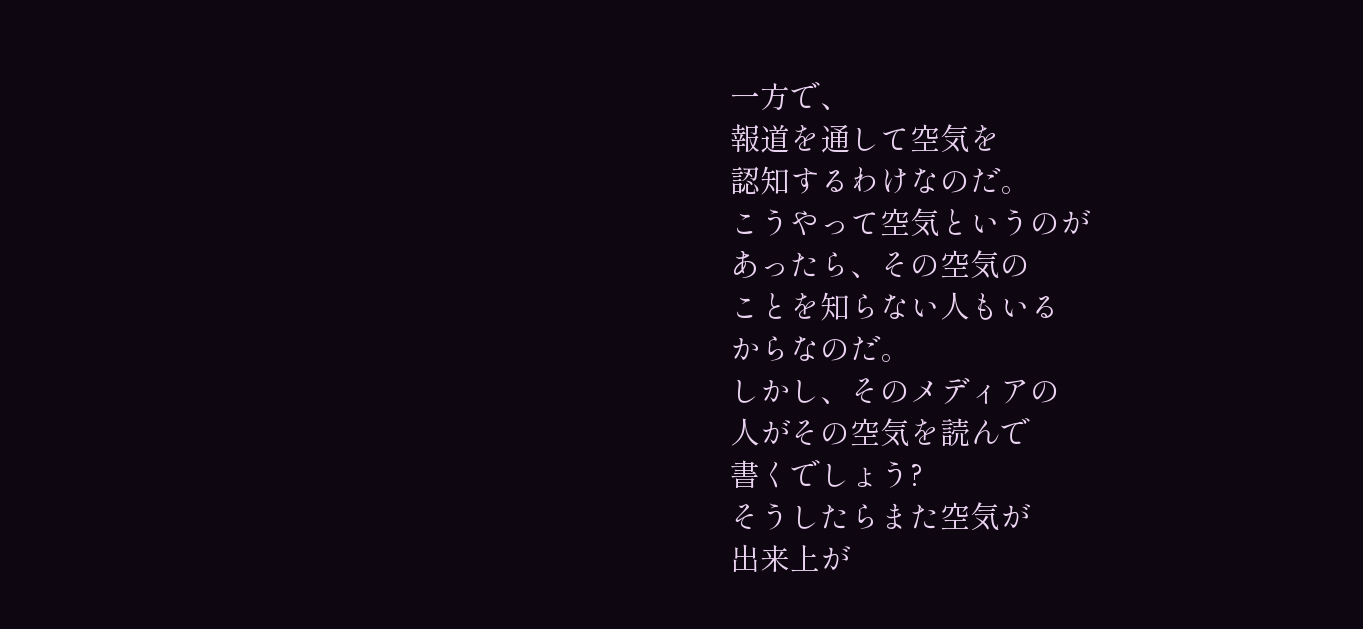一方で、
報道を通して空気を
認知するわけなのだ。
こうやって空気というのが
あったら、その空気の
ことを知らない人もいる
からなのだ。
しかし、そのメディアの
人がその空気を読んで
書くでしょう?
そうしたらまた空気が
出来上が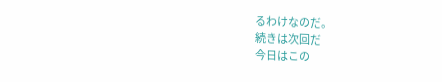るわけなのだ。
続きは次回だ
今日はこの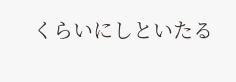くらいにしといたる